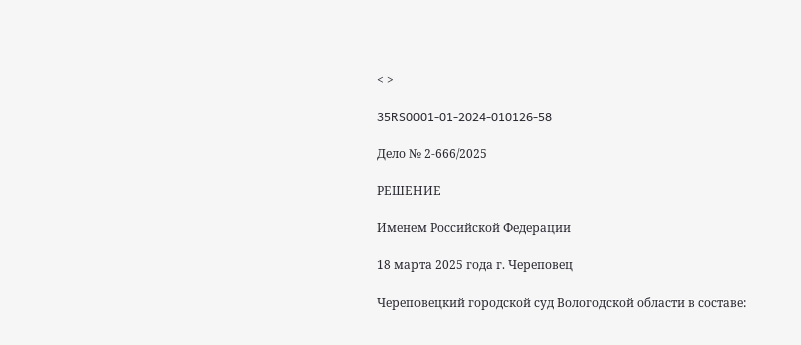< >

35RS0001-01-2024-010126-58

Дело № 2-666/2025

РЕШЕНИЕ

Именем Российской Федерации

18 марта 2025 года г. Череповец

Череповецкий городской суд Вологодской области в составе: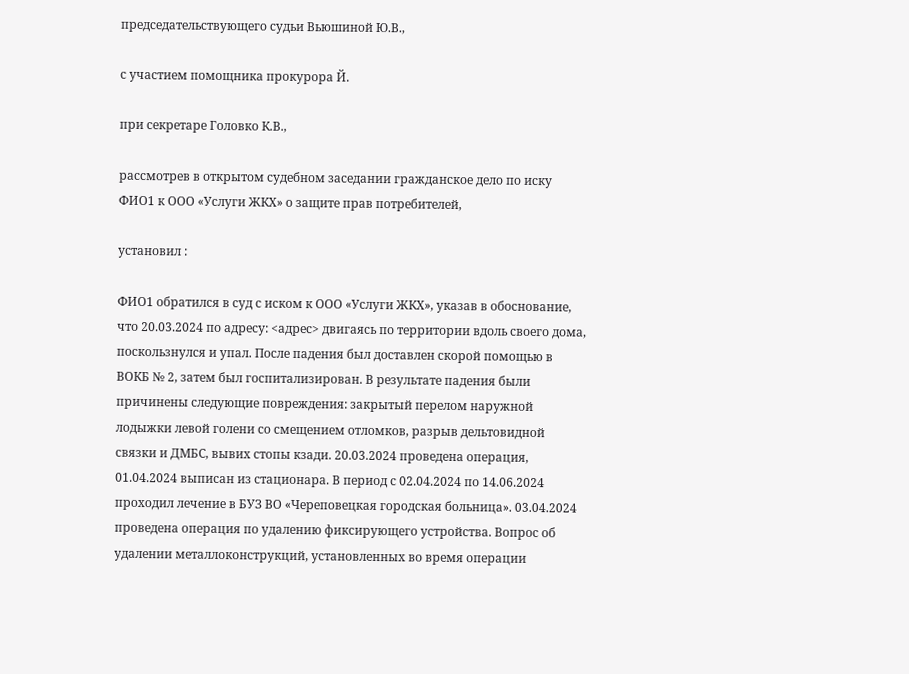председательствующего судьи Вьюшиной Ю.В.,

с участием помощника прокурора Й.

при секретаре Головко К.В.,

рассмотрев в открытом судебном заседании гражданское дело по иску ФИО1 к ООО «Услуги ЖКХ» о защите прав потребителей,

установил :

ФИО1 обратился в суд с иском к ООО «Услуги ЖКХ», указав в обоснование, что 20.03.2024 по адресу: <адрес> двигаясь по территории вдоль своего дома, поскользнулся и упал. После падения был доставлен скорой помощью в ВОКБ № 2, затем был госпитализирован. В результате падения были причинены следующие повреждения: закрытый перелом наружной лодыжки левой голени со смещением отломков, разрыв дельтовидной связки и ДМБС, вывих стопы кзади. 20.03.2024 проведена операция, 01.04.2024 выписан из стационара. В период с 02.04.2024 по 14.06.2024 проходил лечение в БУЗ ВО «Череповецкая городская больница». 03.04.2024 проведена операция по удалению фиксирующего устройства. Вопрос об удалении металлоконструкций, установленных во время операции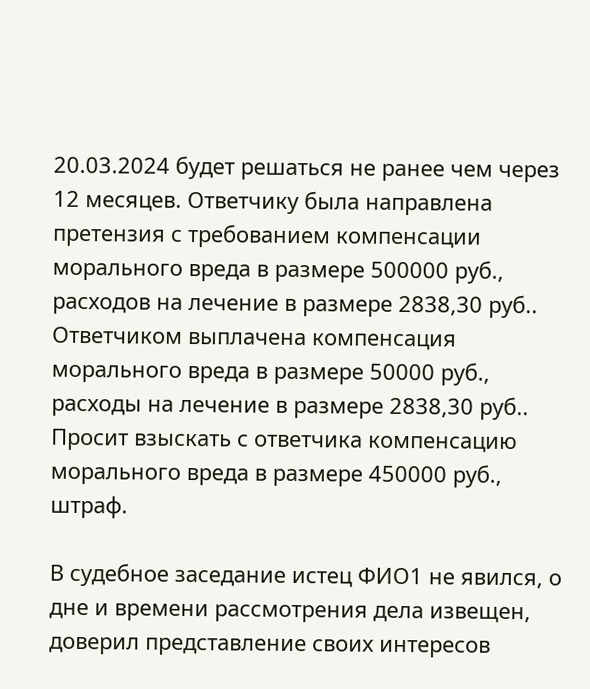20.03.2024 будет решаться не ранее чем через 12 месяцев. Ответчику была направлена претензия с требованием компенсации морального вреда в размере 500000 руб., расходов на лечение в размере 2838,30 руб.. Ответчиком выплачена компенсация морального вреда в размере 50000 руб., расходы на лечение в размере 2838,30 руб.. Просит взыскать с ответчика компенсацию морального вреда в размере 450000 руб., штраф.

В судебное заседание истец ФИО1 не явился, о дне и времени рассмотрения дела извещен, доверил представление своих интересов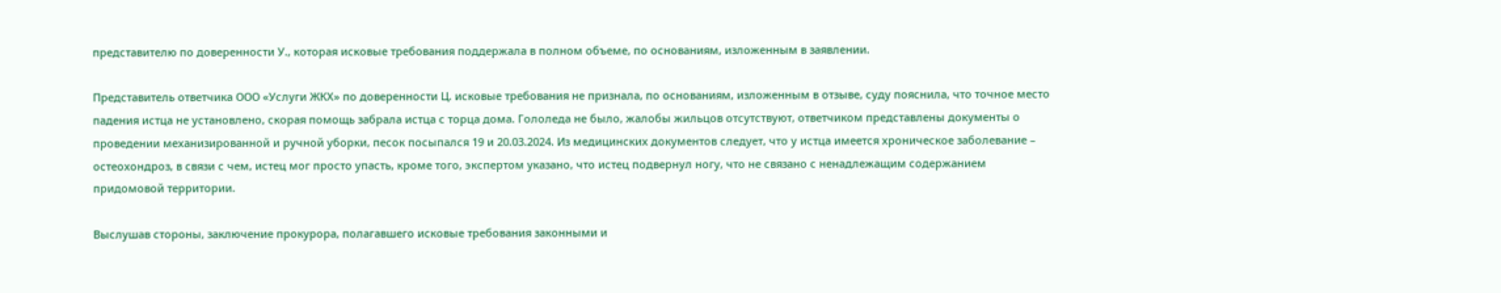представителю по доверенности У., которая исковые требования поддержала в полном объеме, по основаниям, изложенным в заявлении.

Представитель ответчика ООО «Услуги ЖКХ» по доверенности Ц. исковые требования не признала, по основаниям, изложенным в отзыве, суду пояснила, что точное место падения истца не установлено, скорая помощь забрала истца с торца дома. Гололеда не было, жалобы жильцов отсутствуют, ответчиком представлены документы о проведении механизированной и ручной уборки, песок посыпался 19 и 20.03.2024. Из медицинских документов следует, что у истца имеется хроническое заболевание – остеохондроз, в связи с чем, истец мог просто упасть, кроме того, экспертом указано, что истец подвернул ногу, что не связано с ненадлежащим содержанием придомовой территории.

Выслушав стороны, заключение прокурора, полагавшего исковые требования законными и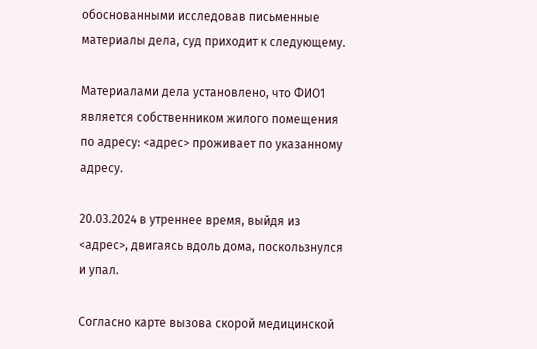обоснованными исследовав письменные материалы дела, суд приходит к следующему.

Материалами дела установлено, что ФИО1 является собственником жилого помещения по адресу: <адрес> проживает по указанному адресу.

20.03.2024 в утреннее время, выйдя из <адрес>, двигаясь вдоль дома, поскользнулся и упал.

Согласно карте вызова скорой медицинской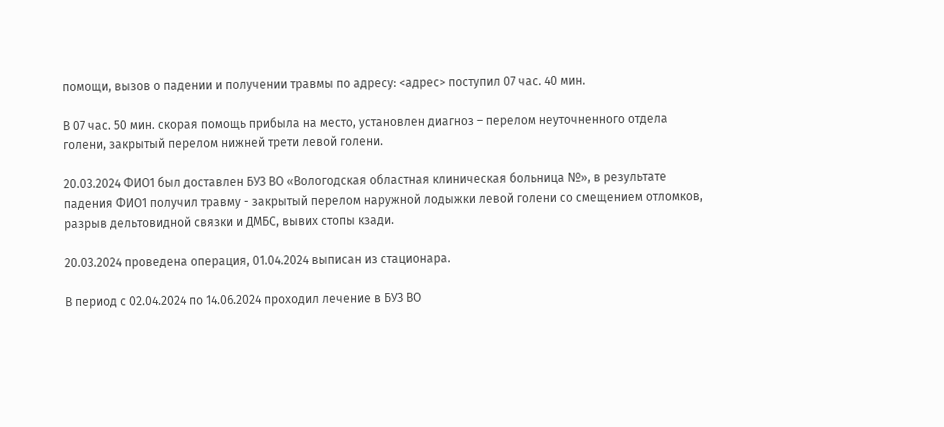помощи, вызов о падении и получении травмы по адресу: <адрес> поступил 07 час. 40 мин.

В 07 час. 50 мин. скорая помощь прибыла на место, установлен диагноз – перелом неуточненного отдела голени, закрытый перелом нижней трети левой голени.

20.03.2024 ФИО1 был доставлен БУЗ ВО «Вологодская областная клиническая больница №», в результате падения ФИО1 получил травму - закрытый перелом наружной лодыжки левой голени со смещением отломков, разрыв дельтовидной связки и ДМБС, вывих стопы кзади.

20.03.2024 проведена операция, 01.04.2024 выписан из стационара.

В период с 02.04.2024 по 14.06.2024 проходил лечение в БУЗ ВО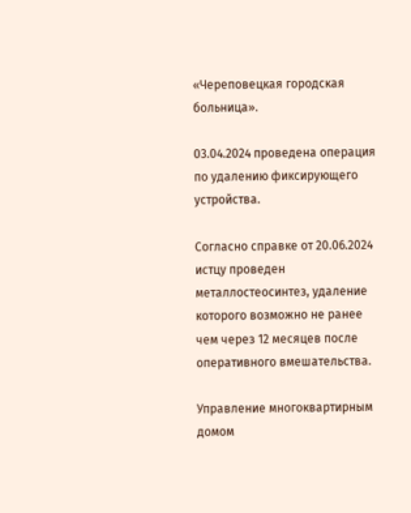«Череповецкая городская больница».

03.04.2024 проведена операция по удалению фиксирующего устройства.

Согласно справке от 20.06.2024 истцу проведен металлостеосинтез, удаление которого возможно не ранее чем через 12 месяцев после оперативного вмешательства.

Управление многоквартирным домом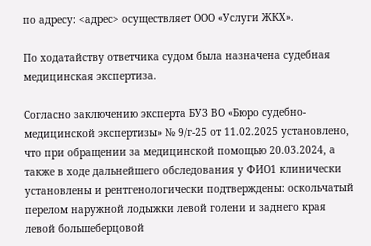по адресу: <адрес> осуществляет ООО «Услуги ЖКХ».

По ходатайству ответчика судом была назначена судебная медицинская экспертиза.

Согласно заключению эксперта БУЗ ВО «Бюро судебно-медицинской экспертизы» № 9/г-25 от 11.02.2025 установлено, что при обращении за медицинской помощью 20.03.2024, а также в ходе дальнейшего обследования у ФИО1 клинически установлены и рентгенологически подтверждены: оскольчатый перелом наружной лодыжки левой голени и заднего края левой большеберцовой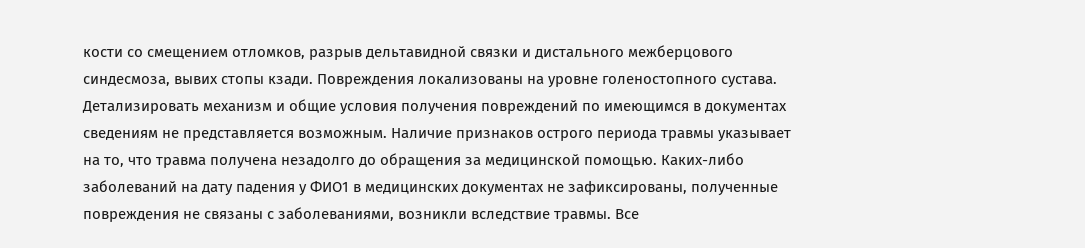кости со смещением отломков, разрыв дельтавидной связки и дистального межберцового синдесмоза, вывих стопы кзади. Повреждения локализованы на уровне голеностопного сустава. Детализировать механизм и общие условия получения повреждений по имеющимся в документах сведениям не представляется возможным. Наличие признаков острого периода травмы указывает на то, что травма получена незадолго до обращения за медицинской помощью. Каких-либо заболеваний на дату падения у ФИО1 в медицинских документах не зафиксированы, полученные повреждения не связаны с заболеваниями, возникли вследствие травмы. Все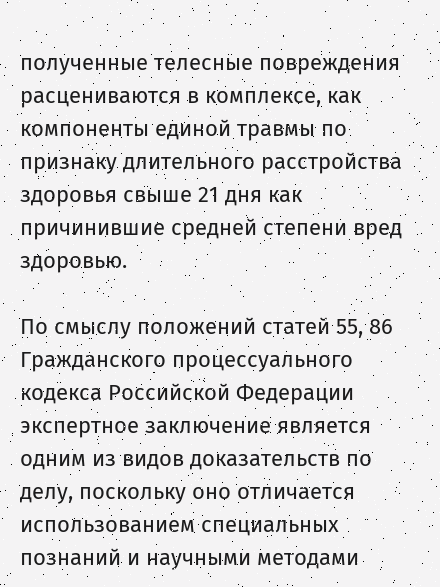полученные телесные повреждения расцениваются в комплексе, как компоненты единой травмы по признаку длительного расстройства здоровья свыше 21 дня как причинившие средней степени вред здоровью.

По смыслу положений статей 55, 86 Гражданского процессуального кодекса Российской Федерации экспертное заключение является одним из видов доказательств по делу, поскольку оно отличается использованием специальных познаний и научными методами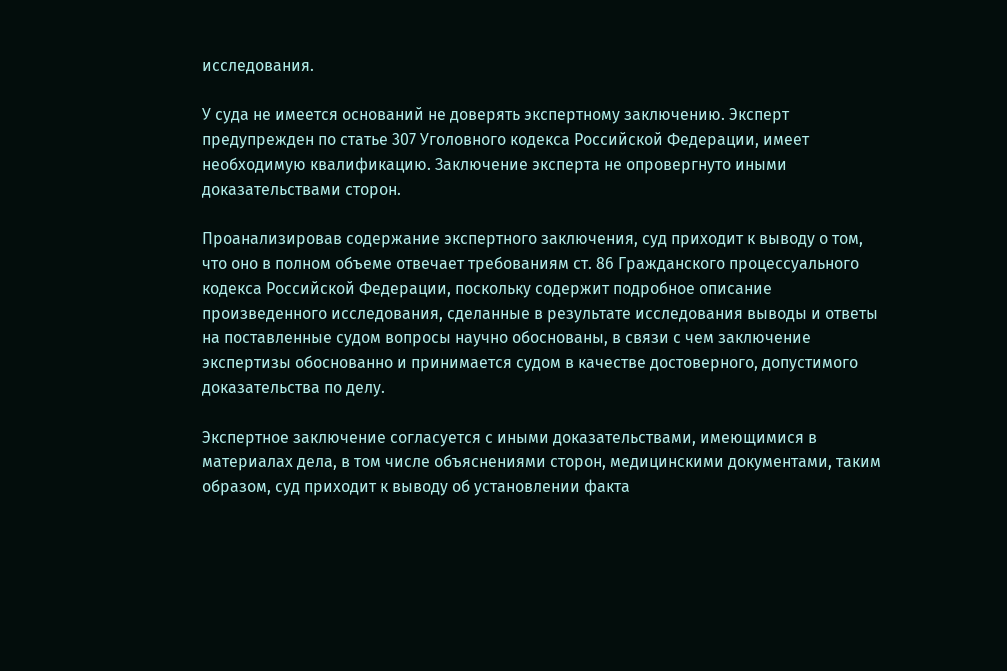исследования.

У суда не имеется оснований не доверять экспертному заключению. Эксперт предупрежден по статье 307 Уголовного кодекса Российской Федерации, имеет необходимую квалификацию. Заключение эксперта не опровергнуто иными доказательствами сторон.

Проанализировав содержание экспертного заключения, суд приходит к выводу о том, что оно в полном объеме отвечает требованиям ст. 86 Гражданского процессуального кодекса Российской Федерации, поскольку содержит подробное описание произведенного исследования, сделанные в результате исследования выводы и ответы на поставленные судом вопросы научно обоснованы, в связи с чем заключение экспертизы обоснованно и принимается судом в качестве достоверного, допустимого доказательства по делу.

Экспертное заключение согласуется с иными доказательствами, имеющимися в материалах дела, в том числе объяснениями сторон, медицинскими документами, таким образом, суд приходит к выводу об установлении факта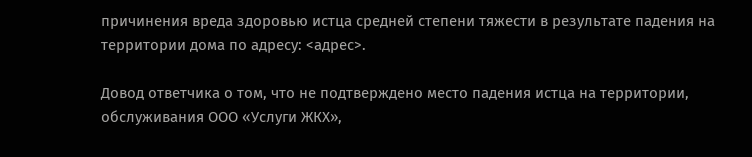причинения вреда здоровью истца средней степени тяжести в результате падения на территории дома по адресу: <адрес>.

Довод ответчика о том, что не подтверждено место падения истца на территории, обслуживания ООО «Услуги ЖКХ»,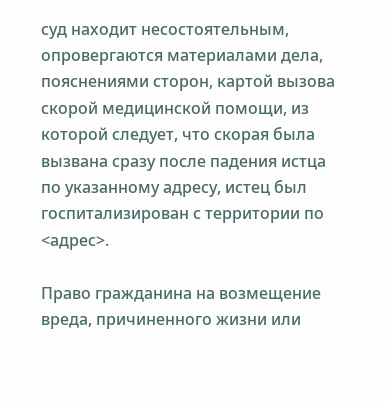суд находит несостоятельным, опровергаются материалами дела, пояснениями сторон, картой вызова скорой медицинской помощи, из которой следует, что скорая была вызвана сразу после падения истца по указанному адресу, истец был госпитализирован с территории по <адрес>.

Право гражданина на возмещение вреда, причиненного жизни или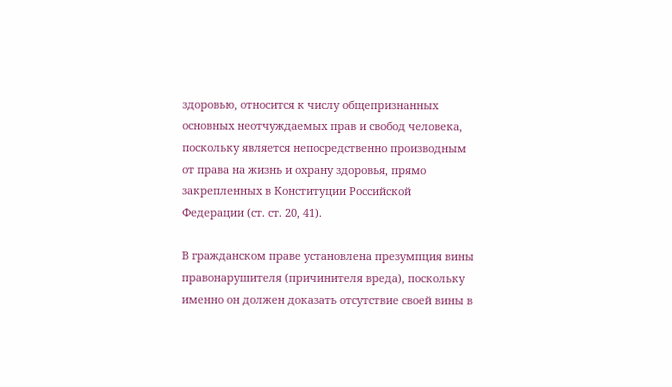здоровью, относится к числу общепризнанных основных неотчуждаемых прав и свобод человека, поскольку является непосредственно производным от права на жизнь и охрану здоровья, прямо закрепленных в Конституции Российской Федерации (ст. ст. 20, 41).

В гражданском праве установлена презумпция вины правонарушителя (причинителя вреда), поскольку именно он должен доказать отсутствие своей вины в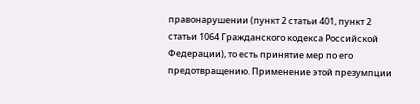правонарушении (пункт 2 статьи 401, пункт 2 статьи 1064 Гражданского кодекса Российской Федерации), то есть принятие мер по его предотвращению. Применение этой презумпции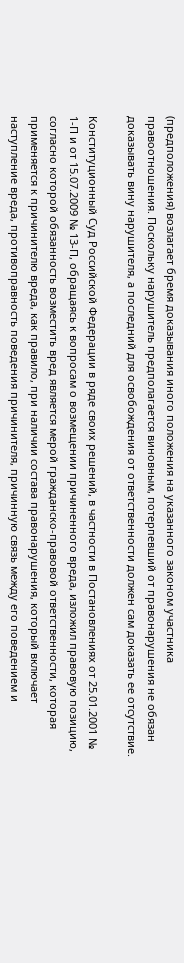(предположения) возлагает бремя доказывания иного положения на указанного законом участника правоотношения. Поскольку нарушитель предполагается виновным, потерпевший от правонарушения не обязан доказывать вину нарушителя, а последний для освобождения от ответственности должен сам доказать ее отсутствие.

Конституционный Суд Российской Федерации в ряде своих решений, в частности в Постановлениях от 25.01.2001 № 1-П и от 15.07.2009 № 13-П, обращаясь к вопросам о возмещении причиненного вреда, изложил правовую позицию, согласно которой обязанность возместить вред является мерой гражданско-правовой ответственности, которая применяется к причинителю вреда, как правило, при наличии состава правонарушения, который включает наступление вреда, противоправность поведения причинителя, причинную связь между его поведением и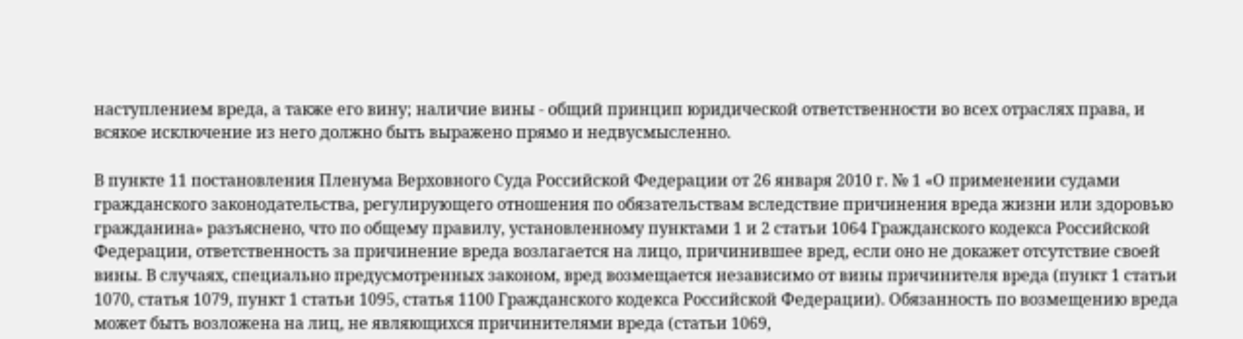наступлением вреда, а также его вину; наличие вины - общий принцип юридической ответственности во всех отраслях права, и всякое исключение из него должно быть выражено прямо и недвусмысленно.

В пункте 11 постановления Пленума Верховного Суда Российской Федерации от 26 января 2010 г. № 1 «О применении судами гражданского законодательства, регулирующего отношения по обязательствам вследствие причинения вреда жизни или здоровью гражданина» разъяснено, что по общему правилу, установленному пунктами 1 и 2 статьи 1064 Гражданского кодекса Российской Федерации, ответственность за причинение вреда возлагается на лицо, причинившее вред, если оно не докажет отсутствие своей вины. В случаях, специально предусмотренных законом, вред возмещается независимо от вины причинителя вреда (пункт 1 статьи 1070, статья 1079, пункт 1 статьи 1095, статья 1100 Гражданского кодекса Российской Федерации). Обязанность по возмещению вреда может быть возложена на лиц, не являющихся причинителями вреда (статьи 1069,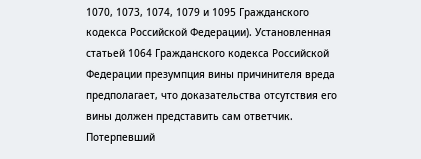1070, 1073, 1074, 1079 и 1095 Гражданского кодекса Российской Федерации). Установленная статьей 1064 Гражданского кодекса Российской Федерации презумпция вины причинителя вреда предполагает, что доказательства отсутствия его вины должен представить сам ответчик. Потерпевший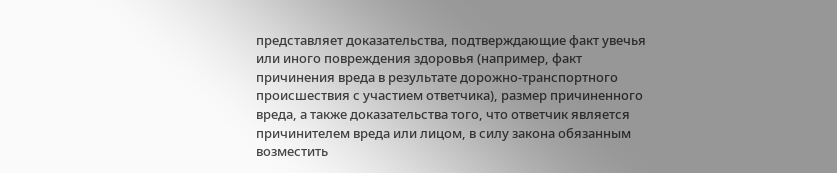представляет доказательства, подтверждающие факт увечья или иного повреждения здоровья (например, факт причинения вреда в результате дорожно-транспортного происшествия с участием ответчика), размер причиненного вреда, а также доказательства того, что ответчик является причинителем вреда или лицом, в силу закона обязанным возместить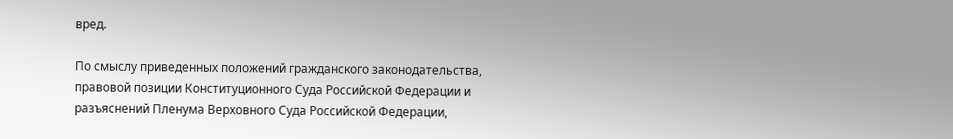вред.

По смыслу приведенных положений гражданского законодательства, правовой позиции Конституционного Суда Российской Федерации и разъяснений Пленума Верховного Суда Российской Федерации,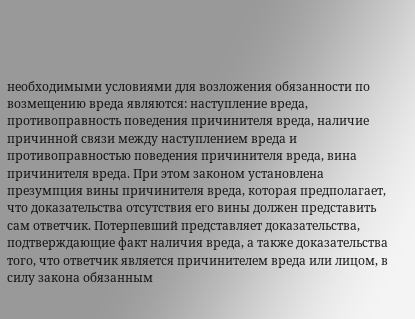необходимыми условиями для возложения обязанности по возмещению вреда являются: наступление вреда, противоправность поведения причинителя вреда, наличие причинной связи между наступлением вреда и противоправностью поведения причинителя вреда, вина причинителя вреда. При этом законом установлена презумпция вины причинителя вреда, которая предполагает, что доказательства отсутствия его вины должен представить сам ответчик. Потерпевший представляет доказательства, подтверждающие факт наличия вреда, а также доказательства того, что ответчик является причинителем вреда или лицом, в силу закона обязанным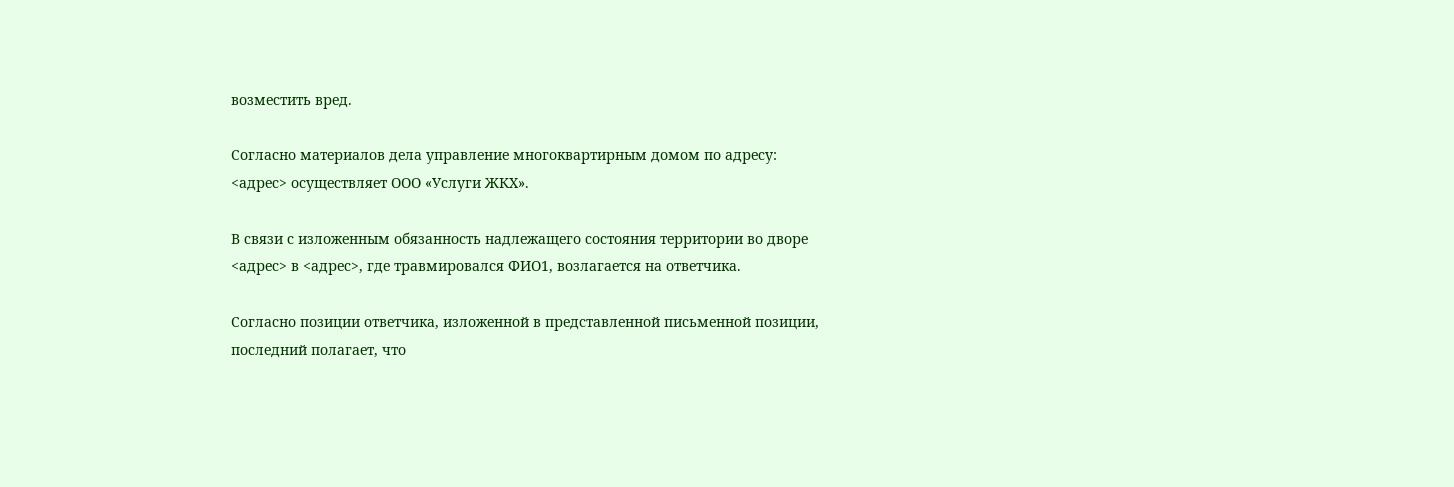возместить вред.

Согласно материалов дела управление многоквартирным домом по адресу: <адрес> осуществляет ООО «Услуги ЖКХ».

В связи с изложенным обязанность надлежащего состояния территории во дворе <адрес> в <адрес>, где травмировался ФИО1, возлагается на ответчика.

Согласно позиции ответчика, изложенной в представленной письменной позиции, последний полагает, что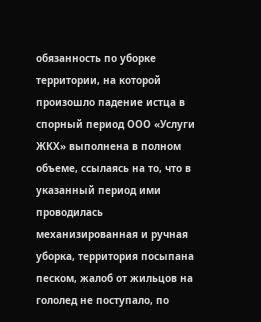обязанность по уборке территории, на которой произошло падение истца в спорный период ООО «Услуги ЖКХ» выполнена в полном объеме, ссылаясь на то, что в указанный период ими проводилась механизированная и ручная уборка, территория посыпана песком, жалоб от жильцов на гололед не поступало, по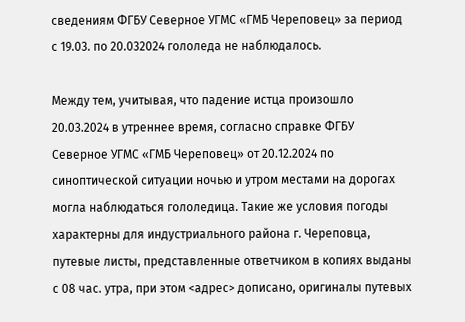сведениям ФГБУ Северное УГМС «ГМБ Череповец» за период с 19.03. по 20.032024 гололеда не наблюдалось.

Между тем, учитывая, что падение истца произошло 20.03.2024 в утреннее время, согласно справке ФГБУ Северное УГМС «ГМБ Череповец» от 20.12.2024 по синоптической ситуации ночью и утром местами на дорогах могла наблюдаться гололедица. Такие же условия погоды характерны для индустриального района г. Череповца, путевые листы, представленные ответчиком в копиях выданы с 08 час. утра, при этом <адрес> дописано, оригиналы путевых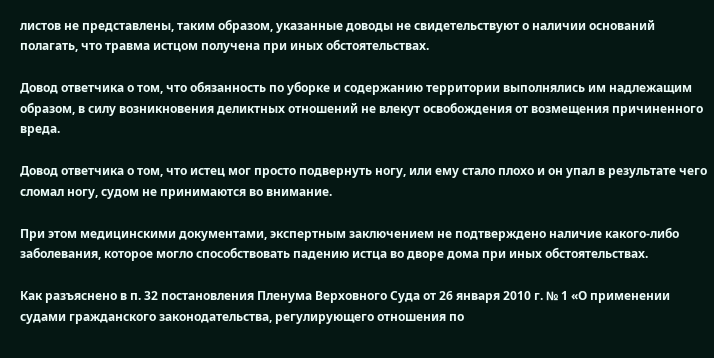листов не представлены, таким образом, указанные доводы не свидетельствуют о наличии оснований полагать, что травма истцом получена при иных обстоятельствах.

Довод ответчика о том, что обязанность по уборке и содержанию территории выполнялись им надлежащим образом, в силу возникновения деликтных отношений не влекут освобождения от возмещения причиненного вреда.

Довод ответчика о том, что истец мог просто подвернуть ногу, или ему стало плохо и он упал в результате чего сломал ногу, судом не принимаются во внимание.

При этом медицинскими документами, экспертным заключением не подтверждено наличие какого-либо заболевания, которое могло способствовать падению истца во дворе дома при иных обстоятельствах.

Как разъяснено в п. 32 постановления Пленума Верховного Суда от 26 января 2010 г. № 1 «О применении судами гражданского законодательства, регулирующего отношения по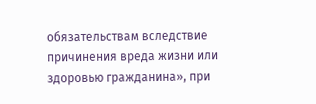обязательствам вследствие причинения вреда жизни или здоровью гражданина», при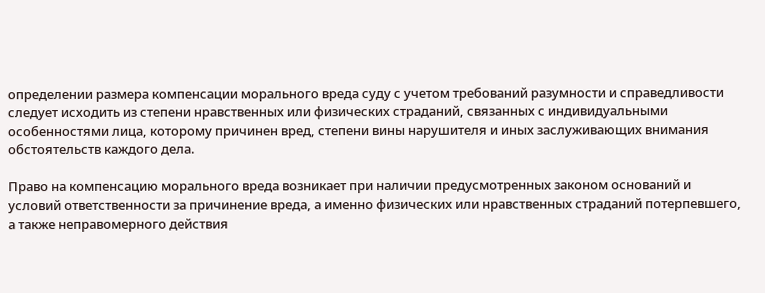определении размера компенсации морального вреда суду с учетом требований разумности и справедливости следует исходить из степени нравственных или физических страданий, связанных с индивидуальными особенностями лица, которому причинен вред, степени вины нарушителя и иных заслуживающих внимания обстоятельств каждого дела.

Право на компенсацию морального вреда возникает при наличии предусмотренных законом оснований и условий ответственности за причинение вреда, а именно физических или нравственных страданий потерпевшего, а также неправомерного действия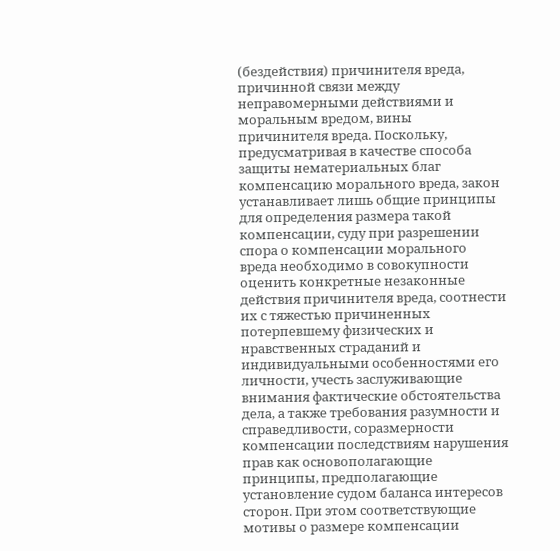(бездействия) причинителя вреда, причинной связи между неправомерными действиями и моральным вредом, вины причинителя вреда. Поскольку, предусматривая в качестве способа защиты нематериальных благ компенсацию морального вреда, закон устанавливает лишь общие принципы для определения размера такой компенсации, суду при разрешении спора о компенсации морального вреда необходимо в совокупности оценить конкретные незаконные действия причинителя вреда, соотнести их с тяжестью причиненных потерпевшему физических и нравственных страданий и индивидуальными особенностями его личности, учесть заслуживающие внимания фактические обстоятельства дела, а также требования разумности и справедливости, соразмерности компенсации последствиям нарушения прав как основополагающие принципы, предполагающие установление судом баланса интересов сторон. При этом соответствующие мотивы о размере компенсации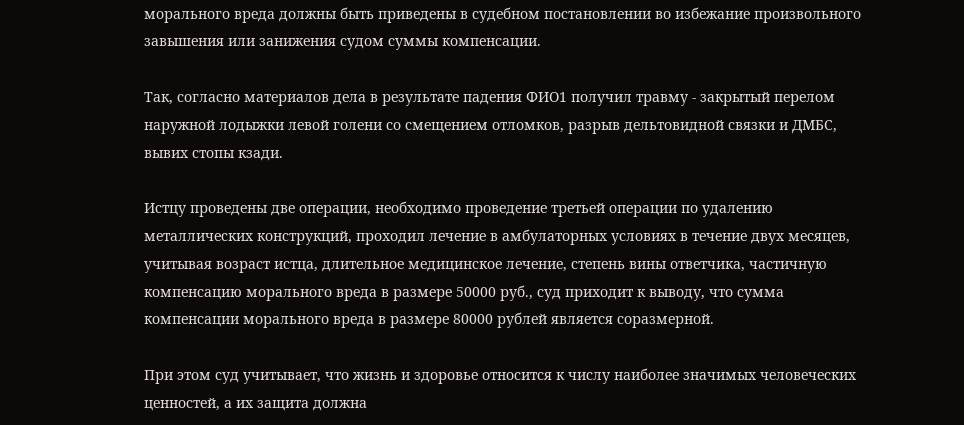морального вреда должны быть приведены в судебном постановлении во избежание произвольного завышения или занижения судом суммы компенсации.

Так, согласно материалов дела в результате падения ФИО1 получил травму - закрытый перелом наружной лодыжки левой голени со смещением отломков, разрыв дельтовидной связки и ДМБС, вывих стопы кзади.

Истцу проведены две операции, необходимо проведение третьей операции по удалению металлических конструкций, проходил лечение в амбулаторных условиях в течение двух месяцев, учитывая возраст истца, длительное медицинское лечение, степень вины ответчика, частичную компенсацию морального вреда в размере 50000 руб., суд приходит к выводу, что сумма компенсации морального вреда в размере 80000 рублей является соразмерной.

При этом суд учитывает, что жизнь и здоровье относится к числу наиболее значимых человеческих ценностей, а их защита должна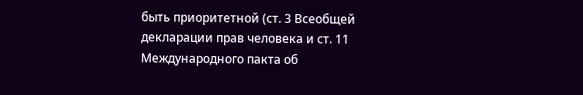быть приоритетной (ст. 3 Всеобщей декларации прав человека и ст. 11 Международного пакта об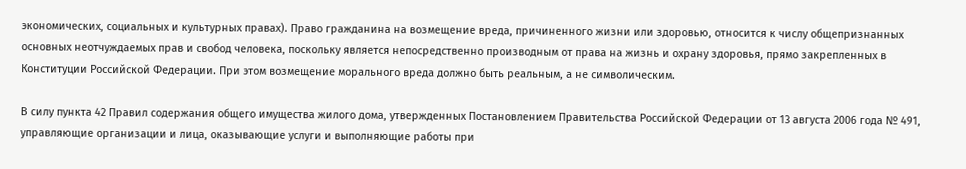экономических, социальных и культурных правах). Право гражданина на возмещение вреда, причиненного жизни или здоровью, относится к числу общепризнанных основных неотчуждаемых прав и свобод человека, поскольку является непосредственно производным от права на жизнь и охрану здоровья, прямо закрепленных в Конституции Российской Федерации. При этом возмещение морального вреда должно быть реальным, а не символическим.

В силу пункта 42 Правил содержания общего имущества жилого дома, утвержденных Постановлением Правительства Российской Федерации от 13 августа 2006 года № 491, управляющие организации и лица, оказывающие услуги и выполняющие работы при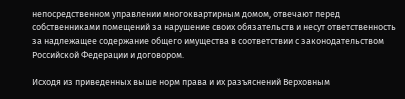непосредственном управлении многоквартирным домом, отвечают перед собственниками помещений за нарушение своих обязательств и несут ответственность за надлежащее содержание общего имущества в соответствии с законодательством Российской Федерации и договором.

Исходя из приведенных выше норм права и их разъяснений Верховным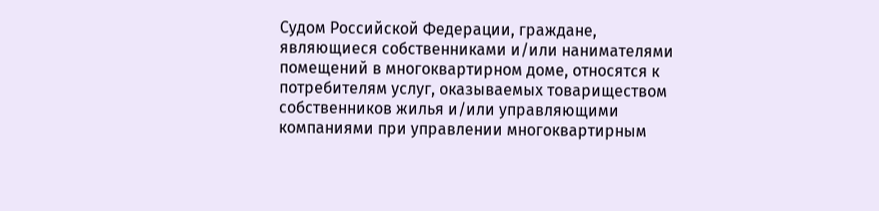Судом Российской Федерации, граждане, являющиеся собственниками и/или нанимателями помещений в многоквартирном доме, относятся к потребителям услуг, оказываемых товариществом собственников жилья и/или управляющими компаниями при управлении многоквартирным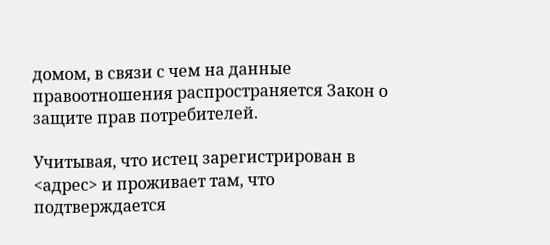домом, в связи с чем на данные правоотношения распространяется Закон о защите прав потребителей.

Учитывая, что истец зарегистрирован в <адрес> и проживает там, что подтверждается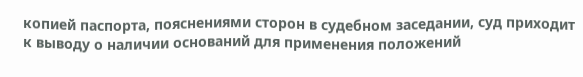копией паспорта, пояснениями сторон в судебном заседании, суд приходит к выводу о наличии оснований для применения положений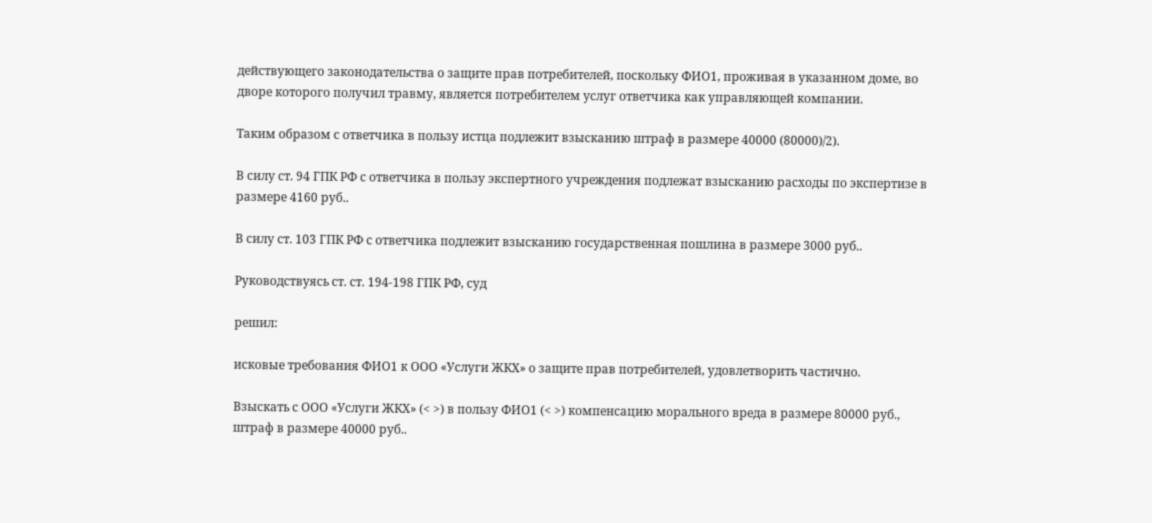действующего законодательства о защите прав потребителей, поскольку ФИО1, проживая в указанном доме, во дворе которого получил травму, является потребителем услуг ответчика как управляющей компании.

Таким образом с ответчика в пользу истца подлежит взысканию штраф в размере 40000 (80000)/2).

В силу ст. 94 ГПК РФ с ответчика в пользу экспертного учреждения подлежат взысканию расходы по экспертизе в размере 4160 руб..

В силу ст. 103 ГПК РФ с ответчика подлежит взысканию государственная пошлина в размере 3000 руб..

Руководствуясь ст. ст. 194-198 ГПК РФ, суд

решил:

исковые требования ФИО1 к ООО «Услуги ЖКХ» о защите прав потребителей, удовлетворить частично.

Взыскать с ООО «Услуги ЖКХ» (< >) в пользу ФИО1 (< >) компенсацию морального вреда в размере 80000 руб., штраф в размере 40000 руб..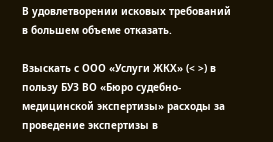В удовлетворении исковых требований в большем объеме отказать.

Взыскать с ООО «Услуги ЖКХ» (< >) в пользу БУЗ ВО «Бюро судебно-медицинской экспертизы» расходы за проведение экспертизы в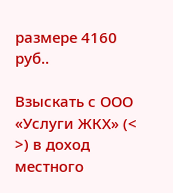размере 4160 руб..

Взыскать с ООО «Услуги ЖКХ» (< >) в доход местного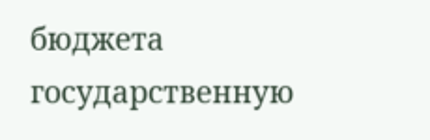бюджета государственную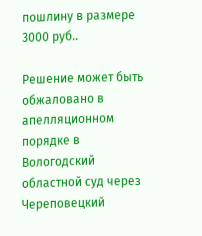пошлину в размере 3000 руб..

Решение может быть обжаловано в апелляционном порядке в Вологодский областной суд через Череповецкий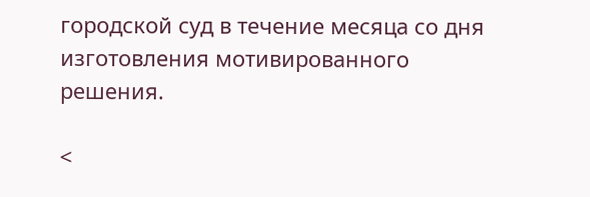городской суд в течение месяца со дня изготовления мотивированного решения.

<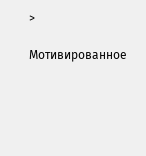>

Мотивированное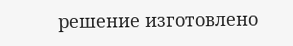решение изготовлено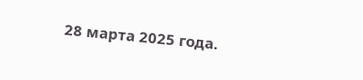28 марта 2025 года.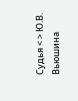Судья < > Ю.В. Вьюшина